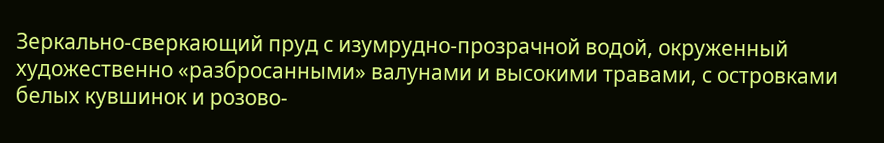Зеркально-сверкающий пруд с изумрудно-прозрачной водой, окруженный художественно «разбросанными» валунами и высокими травами, с островками белых кувшинок и розово-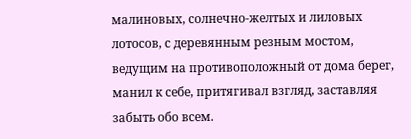малиновых, солнечно-желтых и лиловых лотосов, с деревянным резным мостом, ведущим на противоположный от дома берег, манил к себе, притягивал взгляд, заставляя забыть обо всем.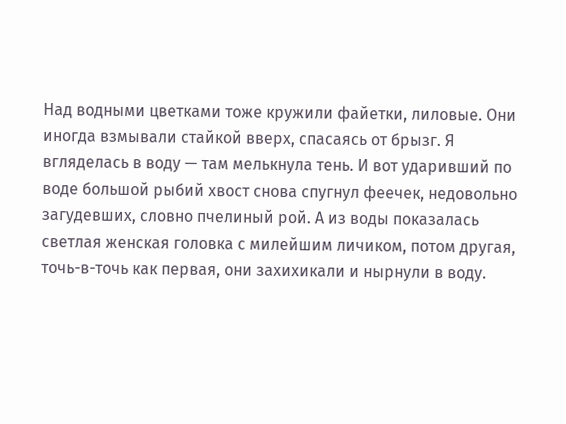Над водными цветками тоже кружили файетки, лиловые. Они иногда взмывали стайкой вверх, спасаясь от брызг. Я вгляделась в воду — там мелькнула тень. И вот ударивший по воде большой рыбий хвост снова спугнул феечек, недовольно загудевших, словно пчелиный рой. А из воды показалась светлая женская головка с милейшим личиком, потом другая, точь-в-точь как первая, они захихикали и нырнули в воду.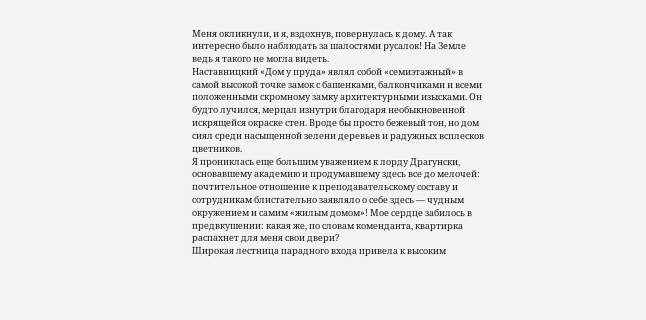Меня окликнули, и я, вздохнув, повернулась к дому. А так интересно было наблюдать за шалостями русалок! На Земле ведь я такого не могла видеть.
Наставницкий «Дом у пруда» являл собой «семиэтажный» в самой высокой точке замок с башенками, балкончиками и всеми положенными скромному замку архитектурными изысками. Он будто лучился, мерцал изнутри благодаря необыкновенной искрящейся окраске стен. Вроде бы просто бежевый тон, но дом сиял среди насыщенной зелени деревьев и радужных всплесков цветников.
Я прониклась еще большим уважением к лорду Драгунски, основавшему академию и продумавшему здесь все до мелочей: почтительное отношение к преподавательскому составу и сотрудникам блистательно заявляло о себе здесь — чудным окружением и самим «жилым домом»! Мое сердце забилось в предвкушении: какая же, по словам коменданта, квартирка распахнет для меня свои двери?
Широкая лестница парадного входа привела к высоким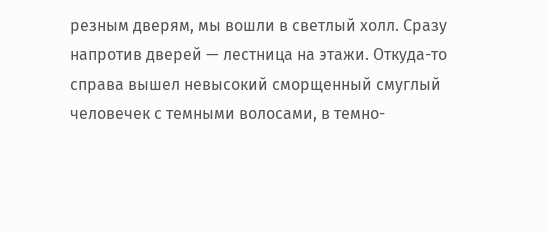резным дверям, мы вошли в светлый холл. Сразу напротив дверей — лестница на этажи. Откуда-то справа вышел невысокий сморщенный смуглый человечек с темными волосами, в темно-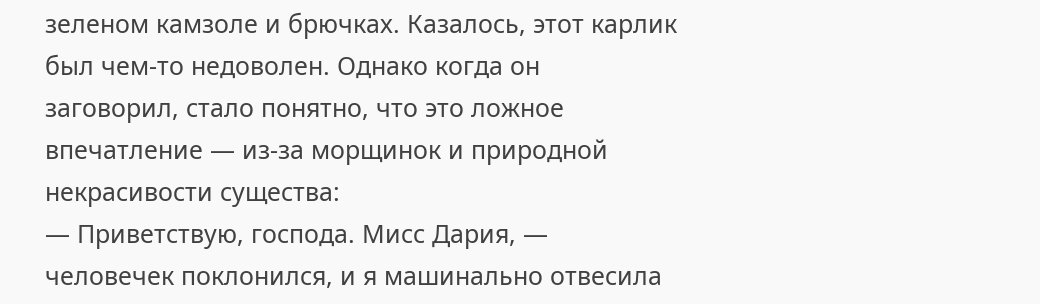зеленом камзоле и брючках. Казалось, этот карлик был чем-то недоволен. Однако когда он заговорил, стало понятно, что это ложное впечатление — из-за морщинок и природной некрасивости существа:
— Приветствую, господа. Мисс Дария, — человечек поклонился, и я машинально отвесила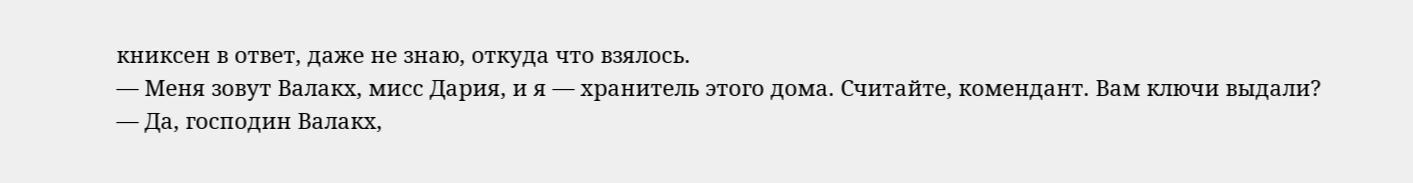книксен в ответ, даже не знаю, откуда что взялось.
— Меня зовут Валакх, мисс Дария, и я — хранитель этого дома. Считайте, комендант. Вам ключи выдали?
— Да, господин Валакх,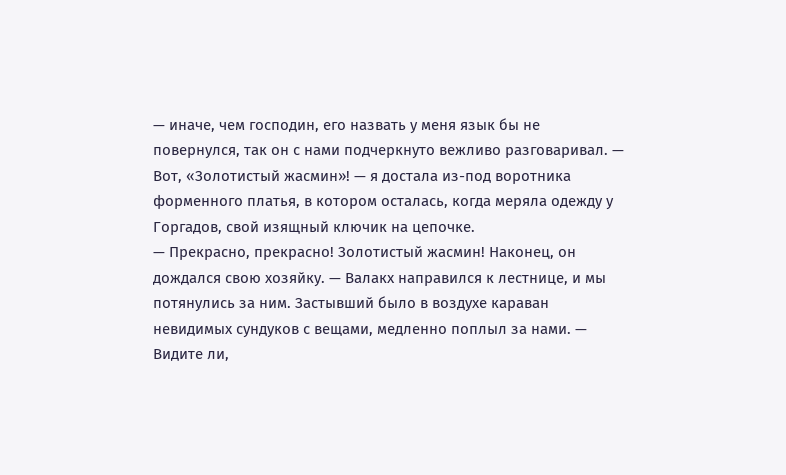— иначе, чем господин, его назвать у меня язык бы не повернулся, так он с нами подчеркнуто вежливо разговаривал. — Вот, «Золотистый жасмин»! — я достала из-под воротника форменного платья, в котором осталась, когда меряла одежду у Горгадов, свой изящный ключик на цепочке.
— Прекрасно, прекрасно! Золотистый жасмин! Наконец, он дождался свою хозяйку. — Валакх направился к лестнице, и мы потянулись за ним. Застывший было в воздухе караван невидимых сундуков с вещами, медленно поплыл за нами. — Видите ли,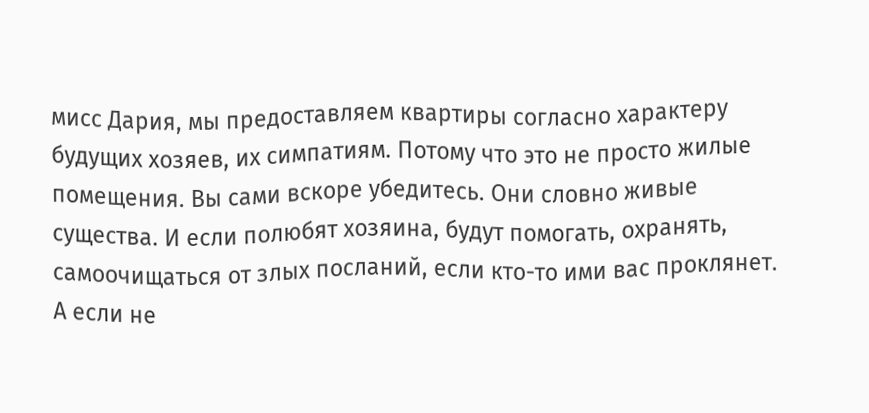мисс Дария, мы предоставляем квартиры согласно характеру будущих хозяев, их симпатиям. Потому что это не просто жилые помещения. Вы сами вскоре убедитесь. Они словно живые существа. И если полюбят хозяина, будут помогать, охранять, самоочищаться от злых посланий, если кто-то ими вас проклянет. А если не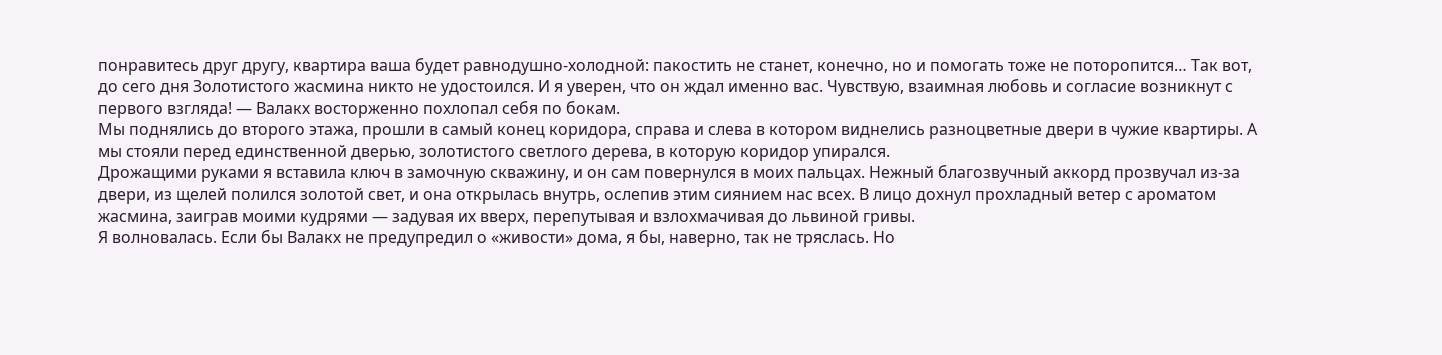понравитесь друг другу, квартира ваша будет равнодушно-холодной: пакостить не станет, конечно, но и помогать тоже не поторопится… Так вот, до сего дня Золотистого жасмина никто не удостоился. И я уверен, что он ждал именно вас. Чувствую, взаимная любовь и согласие возникнут с первого взгляда! — Валакх восторженно похлопал себя по бокам.
Мы поднялись до второго этажа, прошли в самый конец коридора, справа и слева в котором виднелись разноцветные двери в чужие квартиры. А мы стояли перед единственной дверью, золотистого светлого дерева, в которую коридор упирался.
Дрожащими руками я вставила ключ в замочную скважину, и он сам повернулся в моих пальцах. Нежный благозвучный аккорд прозвучал из-за двери, из щелей полился золотой свет, и она открылась внутрь, ослепив этим сиянием нас всех. В лицо дохнул прохладный ветер с ароматом жасмина, заиграв моими кудрями — задувая их вверх, перепутывая и взлохмачивая до львиной гривы.
Я волновалась. Если бы Валакх не предупредил о «живости» дома, я бы, наверно, так не тряслась. Но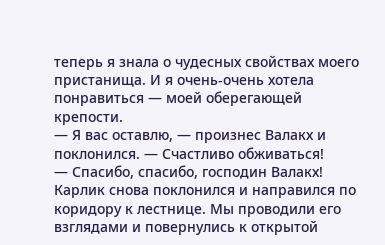теперь я знала о чудесных свойствах моего пристанища. И я очень-очень хотела понравиться — моей оберегающей крепости.
— Я вас оставлю, — произнес Валакх и поклонился. — Счастливо обживаться!
— Спасибо, спасибо, господин Валакх!
Карлик снова поклонился и направился по коридору к лестнице. Мы проводили его взглядами и повернулись к открытой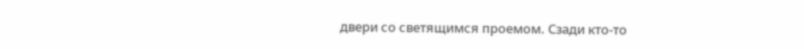двери со светящимся проемом. Сзади кто-то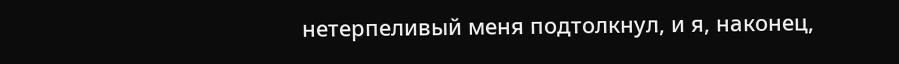нетерпеливый меня подтолкнул, и я, наконец,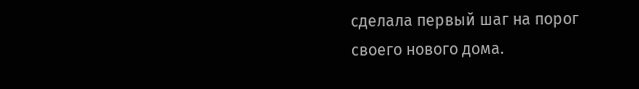сделала первый шаг на порог своего нового дома.